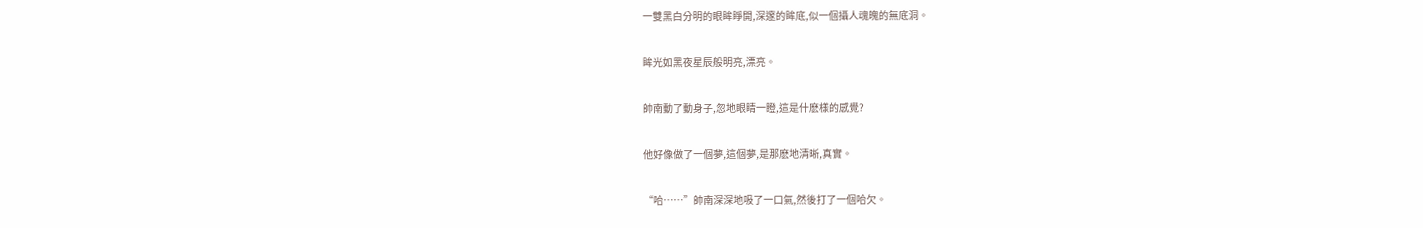一雙黑白分明的眼眸睜開,深邃的眸底,似一個攝人魂魄的無底洞。

眸光如黑夜星辰般明亮,漂亮。

帥南動了動身子,忽地眼睛一瞪,這是什麽樣的感覺?

他好像做了一個夢,這個夢,是那麽地清晰,真實。

“哈……”帥南深深地吸了一口氣,然後打了一個哈欠。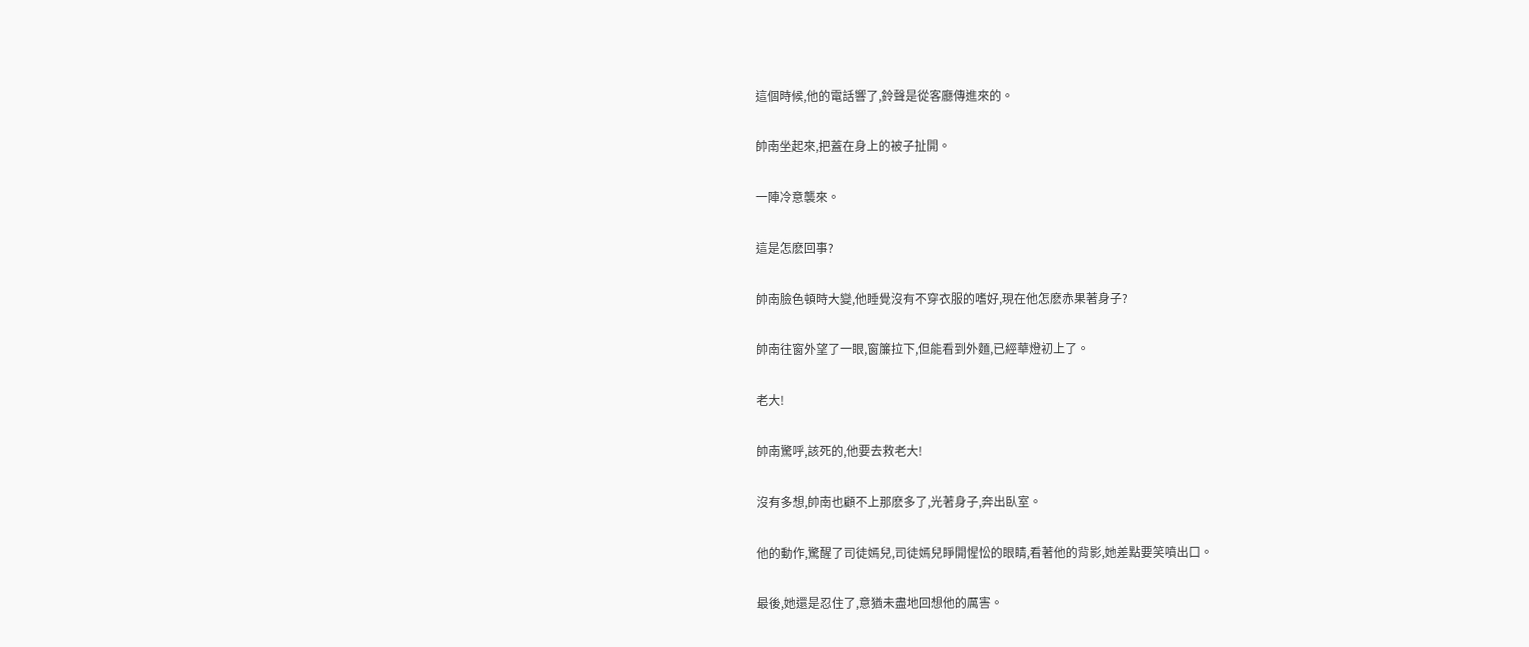這個時候,他的電話響了,鈴聲是從客廳傳進來的。

帥南坐起來,把蓋在身上的被子扯開。

一陣冷意襲來。

這是怎麽回事?

帥南臉色頓時大變,他睡覺沒有不穿衣服的嗜好,現在他怎麽赤果著身子?

帥南往窗外望了一眼,窗簾拉下,但能看到外麵,已經華燈初上了。

老大!

帥南驚呼,該死的,他要去救老大!

沒有多想,帥南也顧不上那麽多了,光著身子,奔出臥室。

他的動作,驚醒了司徒嫣兒,司徒嫣兒睜開惺忪的眼睛,看著他的背影,她差點要笑噴出口。

最後,她還是忍住了,意猶未盡地回想他的厲害。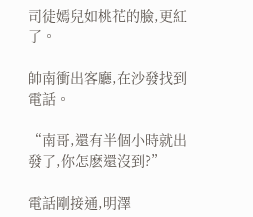司徒嫣兒如桃花的臉,更紅了。

帥南衝出客廳,在沙發找到電話。

“南哥,還有半個小時就出發了,你怎麽還沒到?”

電話剛接通,明澤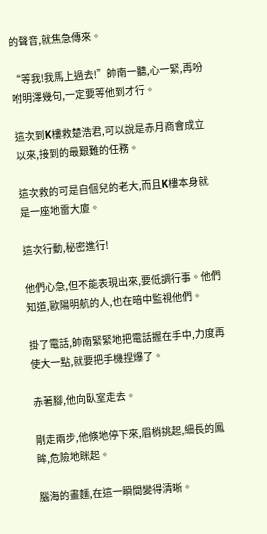的聲音,就焦急傳來。

“等我!我馬上過去!”帥南一聽,心一緊,再吩咐明澤幾句,一定要等他到才行。

這次到K樓救楚浩君,可以說是赤月商會成立以來,接到的最艱難的任務。

這次救的可是自個兒的老大,而且K樓本身就是一座地雷大廈。

這次行動,秘密進行!

他們心急,但不能表現出來,要低調行事。他們知道,歐陽明航的人,也在暗中監視他們。

掛了電話,帥南緊緊地把電話握在手中,力度再使大一點,就要把手機捏爆了。

赤著腳,他向臥室走去。

剛走兩步,他倏地停下來,眉梢挑起,細長的鳳眸,危險地眯起。

腦海的畫麵,在這一瞬間變得清晰。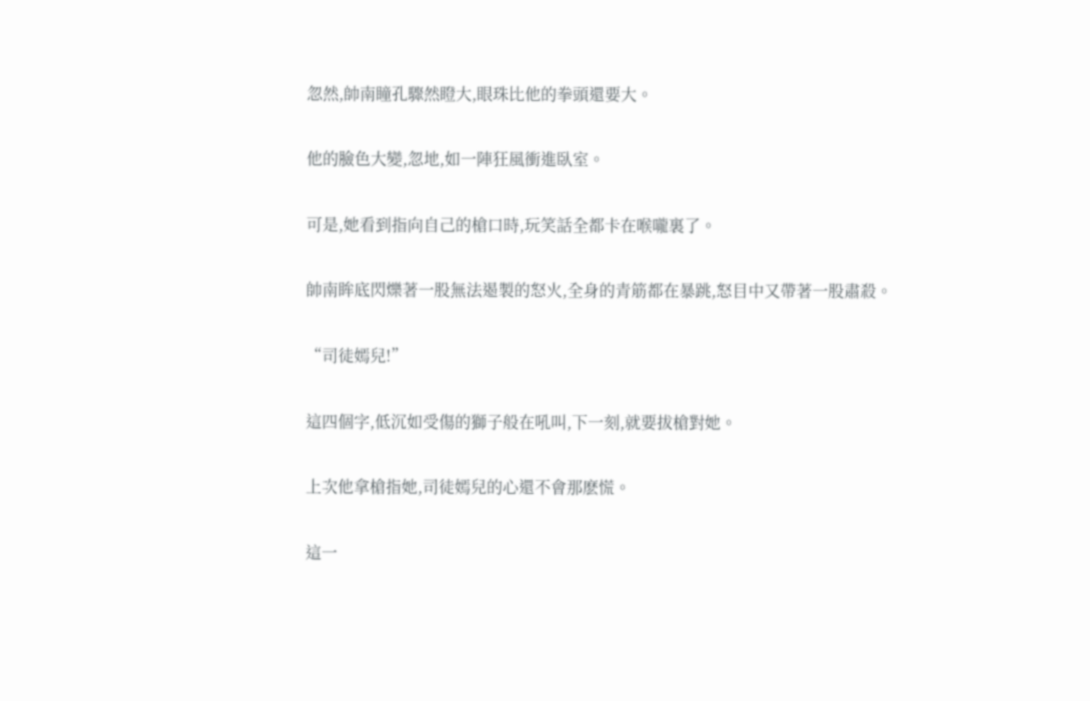忽然,帥南瞳孔驟然瞪大,眼珠比他的拳頭還要大。

他的臉色大變,忽地,如一陣狂風衝進臥室。

可是,她看到指向自己的槍口時,玩笑話全都卡在喉嚨裏了。

帥南眸底閃爍著一股無法遏製的怒火,全身的青筋都在暴跳,怒目中又帶著一股肅殺。

“司徒嫣兒!”

這四個字,低沉如受傷的獅子般在吼叫,下一刻,就要拔槍對她。

上次他拿槍指她,司徒嫣兒的心還不會那麽慌。

這一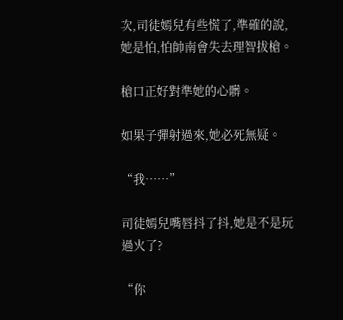次,司徒嫣兒有些慌了,準確的說,她是怕,怕帥南會失去理智拔槍。

槍口正好對準她的心髒。

如果子彈射過來,她必死無疑。

“我……”

司徒嫣兒嘴唇抖了抖,她是不是玩過火了?

“你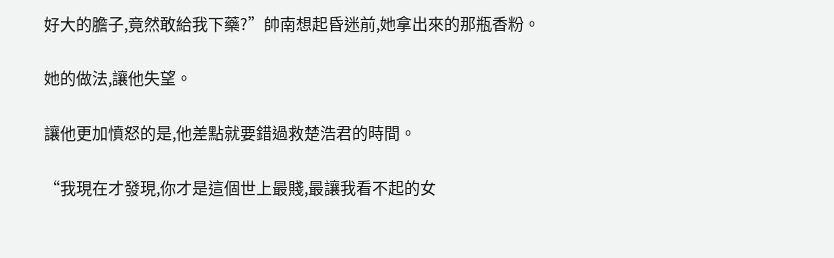好大的膽子,竟然敢給我下藥?”帥南想起昏迷前,她拿出來的那瓶香粉。

她的做法,讓他失望。

讓他更加憤怒的是,他差點就要錯過救楚浩君的時間。

“我現在才發現,你才是這個世上最賤,最讓我看不起的女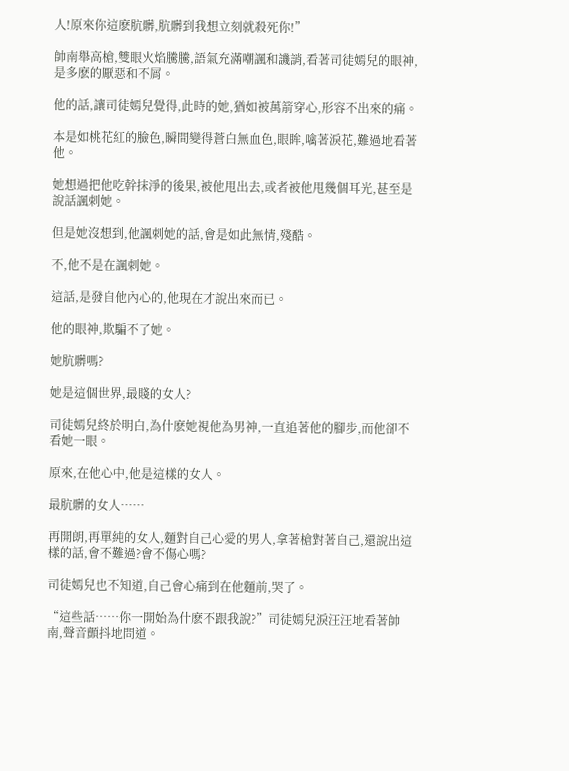人!原來你這麽肮髒,肮髒到我想立刻就殺死你!”

帥南舉高槍,雙眼火焰騰騰,語氣充滿嘲諷和譏誚,看著司徒嫣兒的眼神,是多麽的厭惡和不屑。

他的話,讓司徒嫣兒覺得,此時的她,猶如被萬箭穿心,形容不出來的痛。

本是如桃花紅的臉色,瞬間變得蒼白無血色,眼眸,噙著淚花,難過地看著他。

她想過把他吃幹抹淨的後果,被他甩出去,或者被他甩幾個耳光,甚至是說話諷刺她。

但是她沒想到,他諷刺她的話,會是如此無情,殘酷。

不,他不是在諷刺她。

這話,是發自他內心的,他現在才說出來而已。

他的眼神,欺騙不了她。

她肮髒嗎?

她是這個世界,最賤的女人?

司徒嫣兒終於明白,為什麽她視他為男神,一直追著他的腳步,而他卻不看她一眼。

原來,在他心中,他是這樣的女人。

最肮髒的女人……

再開朗,再單純的女人,麵對自己心愛的男人,拿著槍對著自己,還說出這樣的話,會不難過?會不傷心嗎?

司徒嫣兒也不知道,自己會心痛到在他麵前,哭了。

“這些話……你一開始為什麽不跟我說?”司徒嫣兒淚汪汪地看著帥南,聲音顫抖地問道。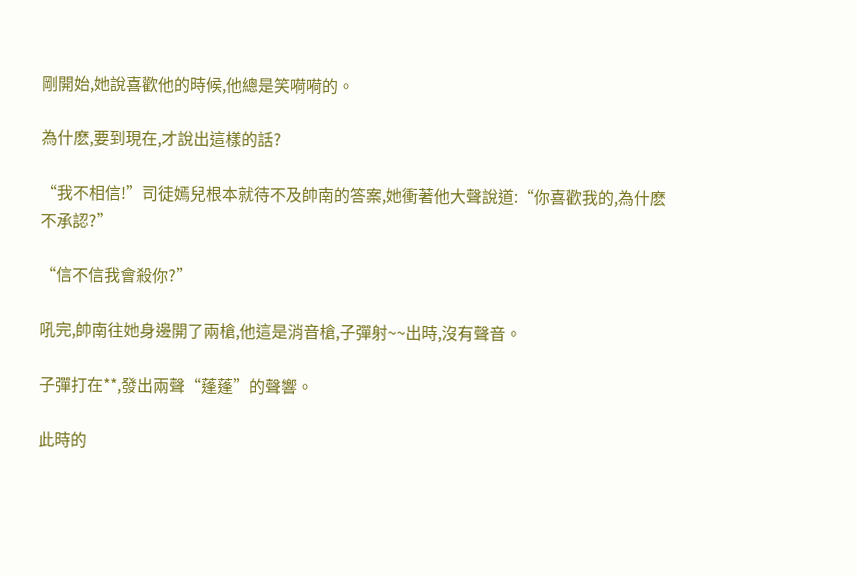剛開始,她說喜歡他的時候,他總是笑嗬嗬的。

為什麽,要到現在,才說出這樣的話?

“我不相信!”司徒嫣兒根本就待不及帥南的答案,她衝著他大聲說道:“你喜歡我的,為什麽不承認?”

“信不信我會殺你?”

吼完,帥南往她身邊開了兩槍,他這是消音槍,子彈射~~出時,沒有聲音。

子彈打在**,發出兩聲“蓬蓬”的聲響。

此時的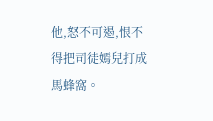他,怒不可遏,恨不得把司徒嫣兒打成馬蜂窩。